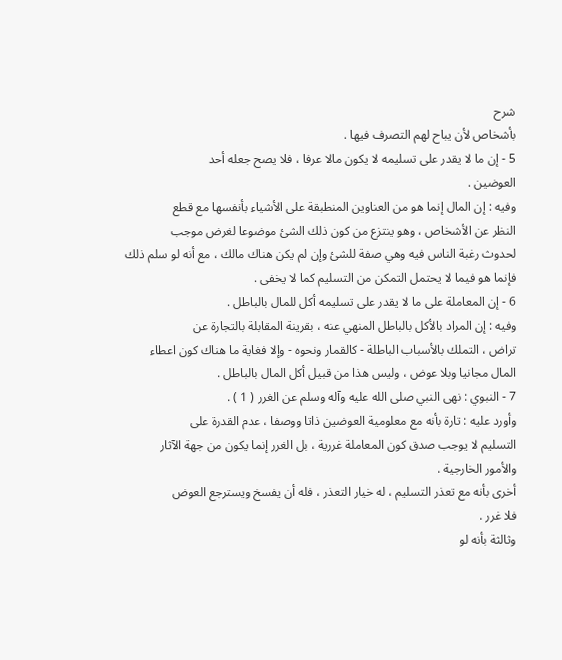شرح
بأشخاص لأن يباح لهم التصرف فيها .
5 - إن ما لا يقدر على تسليمه لا يكون مالا عرفا ، فلا يصح جعله أحد
العوضين .
وفيه : إن المال إنما هو من العناوين المنطبقة على الأشياء بأنفسها مع قطع
النظر عن الأشخاص ، وهو ينتزع من كون ذلك الشئ موضوعا لغرض موجب
لحدوث رغبة الناس فيه وهي صفة للشئ وإن لم يكن هناك مالك ، مع أنه لو سلم ذلك
فإنما هو فيما لا يحتمل التمكن من التسليم كما لا يخفى .
6 - إن المعاملة على ما لا يقدر على تسليمه أكل للمال بالباطل .
وفيه : إن المراد بالأكل بالباطل المنهي عنه ، بقرينة المقابلة بالتجارة عن
تراض ، التملك بالأسباب الباطلة - كالقمار ونحوه - وإلا فغاية ما هناك كون اعطاء
المال مجانيا وبلا عوض ، وليس هذا من قبيل أكل المال بالباطل .
7 - النبوي : نهى النبي صلى الله عليه وآله وسلم عن الغرر ( 1 ) .
وأورد عليه : تارة بأنه مع معلومية العوضين ذاتا ووصفا ، عدم القدرة على
التسليم لا يوجب صدق كون المعاملة غررية ، بل الغرر إنما يكون من جهة الآثار
والأمور الخارجية .
أخرى بأنه مع تعذر التسليم ، له خيار التعذر ، فله أن يفسخ ويسترجع العوض
فلا غرر .
وثالثة بأنه لو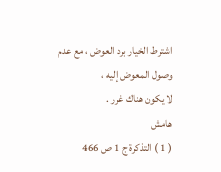اشترط الخيار برد العوض ، مع عدم وصول المعوض إليه ،
لا يكون هناك غرر .
هامش
( 1 ) التذكرة ج 1 ص 466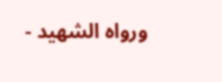ورواه الشهيد -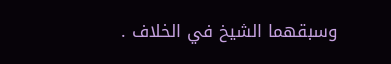وسبقهما الشيخ في الخلاف .